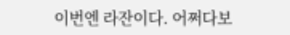이번엔 라잔이다. 어쩌다보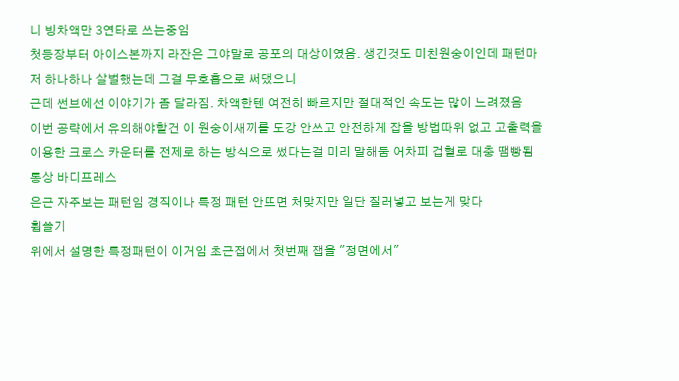니 빙차액만 3연타로 쓰는중임
첫등장부터 아이스본까지 라잔은 그야말로 공포의 대상이였음. 생긴것도 미친원숭이인데 패턴마저 하나하나 살벌했는데 그걸 무호흡으로 써댔으니
근데 썬브에선 이야기가 좀 달라짐. 차액한텐 여전히 빠르지만 절대적인 속도는 많이 느려졌음
이번 공략에서 유의해야할건 이 원숭이새끼를 도강 안쓰고 안전하게 잡을 방법따위 없고 고출력을 이용한 크로스 카운터를 전제로 하는 방식으로 썼다는걸 미리 말해둠 어차피 겁혈로 대충 땜빵됨
통상 바디프레스
은근 자주보는 패턴임 경직이나 특정 패턴 안뜨면 처맞지만 일단 질러넣고 보는게 맞다
휩쓸기
위에서 설명한 특정패턴이 이거임 초근접에서 첫번째 잽을 "정면에서"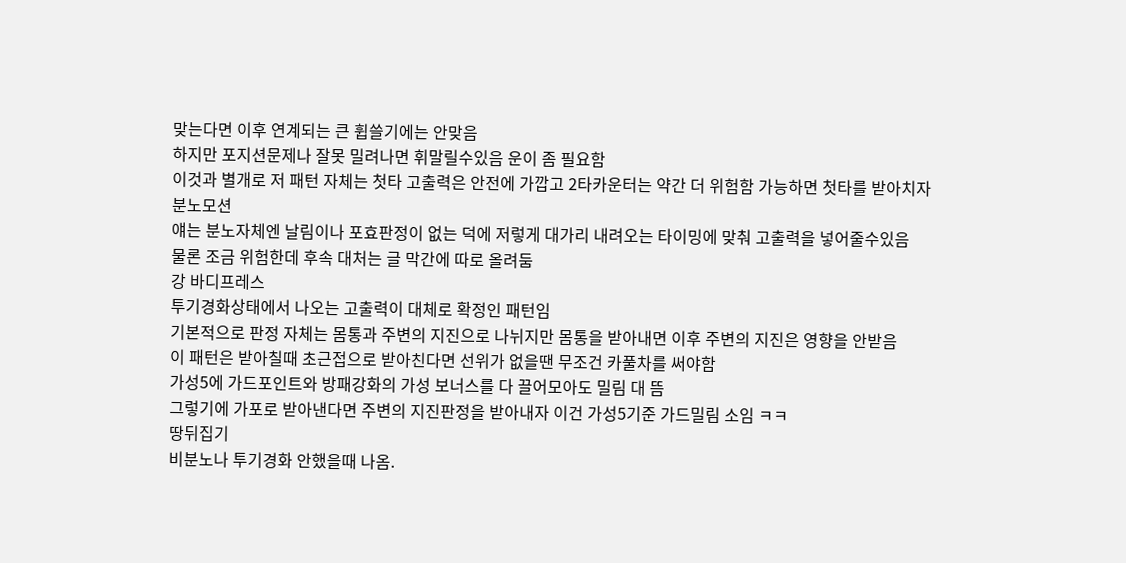맞는다면 이후 연계되는 큰 휩쓸기에는 안맞음
하지만 포지션문제나 잘못 밀려나면 휘말릴수있음 운이 좀 필요함
이것과 별개로 저 패턴 자체는 첫타 고출력은 안전에 가깝고 2타카운터는 약간 더 위험함 가능하면 첫타를 받아치자
분노모션
얘는 분노자체엔 날림이나 포효판정이 없는 덕에 저렇게 대가리 내려오는 타이밍에 맞춰 고출력을 넣어줄수있음
물론 조금 위험한데 후속 대처는 글 막간에 따로 올려둠
강 바디프레스
투기경화상태에서 나오는 고출력이 대체로 확정인 패턴임
기본적으로 판정 자체는 몸통과 주변의 지진으로 나뉘지만 몸통을 받아내면 이후 주변의 지진은 영향을 안받음
이 패턴은 받아칠때 초근접으로 받아친다면 선위가 없을땐 무조건 카풀차를 써야함
가성5에 가드포인트와 방패강화의 가성 보너스를 다 끌어모아도 밀림 대 뜸
그렇기에 가포로 받아낸다면 주변의 지진판정을 받아내자 이건 가성5기준 가드밀림 소임 ㅋㅋ
땅뒤집기
비분노나 투기경화 안했을때 나옴.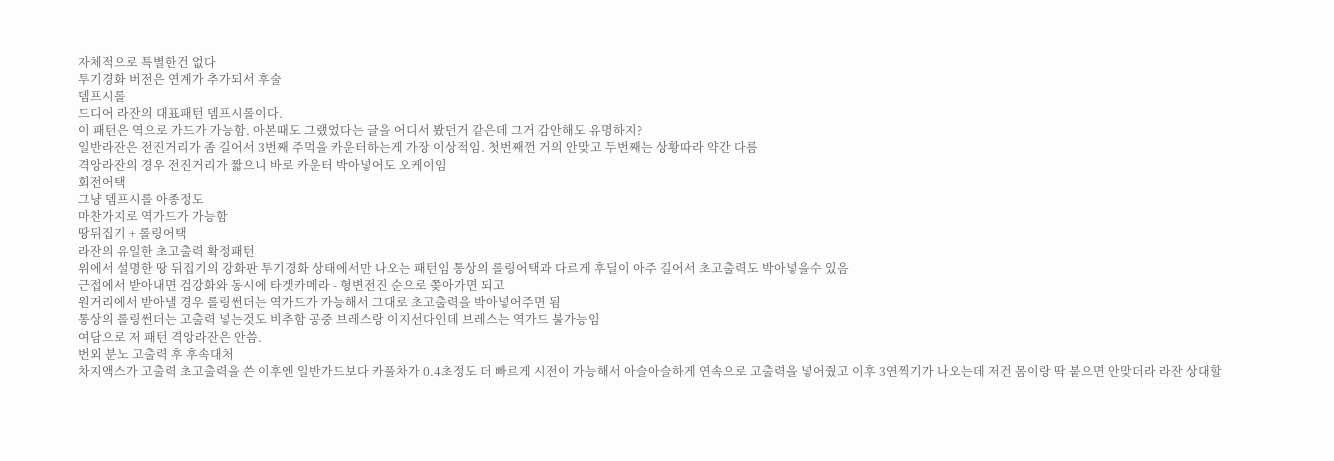자체적으로 특별한건 없다
투기경화 버전은 연계가 추가되서 후술
뎀프시롤
드디어 라잔의 대표패턴 뎀프시롤이다.
이 패턴은 역으로 가드가 가능함. 아본때도 그랬었다는 글을 어디서 봤던거 같은데 그거 감안해도 유명하지?
일반라잔은 전진거리가 좀 길어서 3번째 주먹을 카운터하는게 가장 이상적임. 첫번째껀 거의 안맞고 두번째는 상황따라 약간 다름
격앙라잔의 경우 전진거리가 짧으니 바로 카운터 박아넣어도 오케이임
회전어택
그냥 뎀프시롤 아종정도
마찬가지로 역가드가 가능함
땅뒤집기 + 롤링어택
라잔의 유일한 초고출력 확정패턴
위에서 설명한 땅 뒤집기의 강화판 투기경화 상태에서만 나오는 패턴임 통상의 롤링어택과 다르게 후딜이 아주 길어서 초고출력도 박아넣을수 있음
근접에서 받아내면 검강화와 동시에 타겟카메라 - 형변전진 순으로 쫒아가면 되고
원거리에서 받아낼 경우 롤링썬더는 역가드가 가능해서 그대로 초고출력을 박아넣어주면 됨
통상의 롤링썬더는 고출력 넣는것도 비추함 공중 브레스랑 이지선다인데 브레스는 역가드 불가능임
여담으로 저 패턴 격앙라잔은 안씀.
번외 분노 고출력 후 후속대처
차지액스가 고출력 초고출력을 쓴 이후엔 일반가드보다 카풀차가 0.4초정도 더 빠르게 시전이 가능해서 아슬아슬하게 연속으로 고출력을 넣어줬고 이후 3연찍기가 나오는데 저건 몸이랑 딱 붙으면 안맞더라 라잔 상대할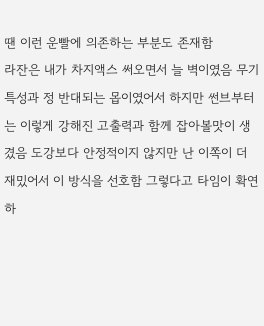땐 이런 운빨에 의존하는 부분도 존재함
라잔은 내가 차지액스 써오면서 늘 벽이였음 무기 특성과 정 반대되는 몹이였어서 하지만 썬브부터는 이렇게 강해진 고출력과 함께 잡아볼맛이 생겼음 도강보다 안정적이지 않지만 난 이쪽이 더 재밌어서 이 방식을 선호함 그렇다고 타임이 확연하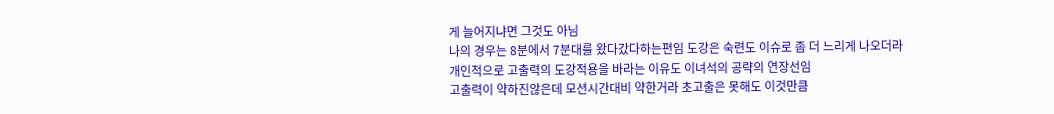게 늘어지냐면 그것도 아님
나의 경우는 8분에서 7분대를 왔다갔다하는편임 도강은 숙련도 이슈로 좀 더 느리게 나오더라
개인적으로 고출력의 도강적용을 바라는 이유도 이녀석의 공략의 연장선임
고출력이 약하진않은데 모션시간대비 약한거라 초고출은 못해도 이것만큼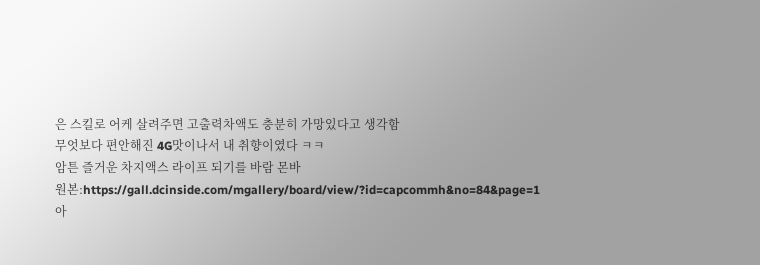은 스킬로 어케 살려주면 고출력차액도 충분히 가망있다고 생각함
무엇보다 편안해진 4G맛이나서 내 취향이였다 ㅋㅋ
암튼 즐거운 차지액스 라이프 되기를 바람 몬바
원본:https://gall.dcinside.com/mgallery/board/view/?id=capcommh&no=84&page=1
아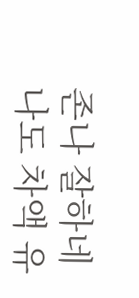존나 잘하네 나도 차액 유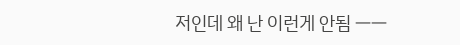저인데 왜 난 이런게 안됨 ㅡㅡ